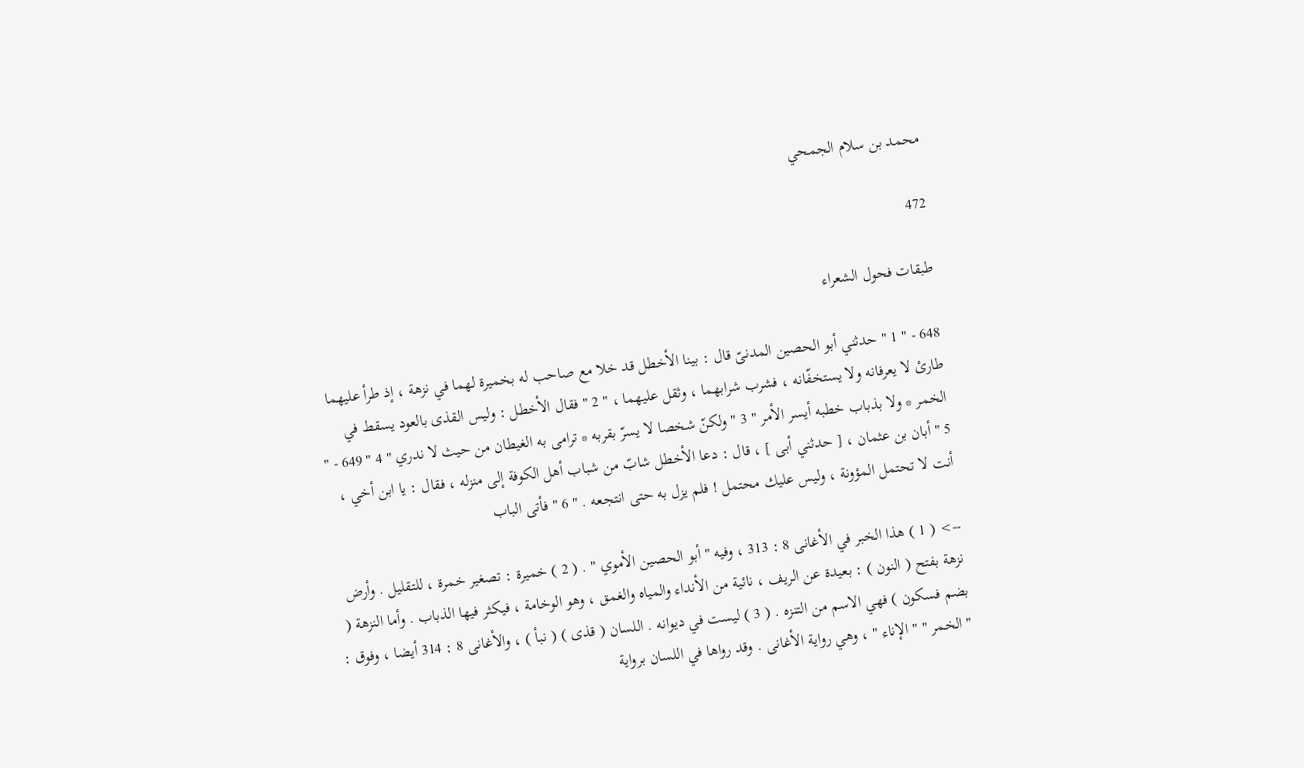محمد بن سلام الجمحي

472

طبقات فحول الشعراء

648 - " 1 " حدثني أبو الحصين المدنىّ قال : بينا الأخطل قد خلا مع صاحب له بخميرة لهما في نزهة ، إذ طرأ عليهما طارئ لا يعرفانه ولا يستخفّانه ، فشرب شرابهما ، وثقل عليهما ، " 2 " فقال الأخطل : وليس القذى بالعود يسقط في الخمر * ولا بذباب خطبه أيسر الأمر " 3 " ولكنّ شخصا لا يسرّ بقربه * ترامى به الغيطان من حيث لا ندري " 4 " 649 - " 5 " أبان بن عثمان ، [ حدثني أبى ] ، قال : دعا الأخطل شابّ من شباب أهل الكوفة إلى منزله ، فقال : يا ابن أخي ، أنت لا تحتمل المؤونة ، وليس عليك محتمل ! فلم يزل به حتى انتجعه . " 6 " فأتى الباب

--> ( 1 ) هذا الخبر في الأغانى 8 : 313 ، وفيه " أبو الحصين الأموي " . ( 2 ) خميرة : تصغير خمرة ، للتقليل . وأرض نزهة بفتح ( النون ) : بعيدة عن الريف ، نائية من الأنداء والمياه والغمق ، وهو الوخامة ، فيكثر فيها الذباب . وأما النزهة ( بضم فسكون ) فهي الاسم من التنزه . ( 3 ) ليست في ديوانه . اللسان ( قذى ) ( نبأ ) ، والأغانى 8 : 314 أيضا ، وفوق : " الخمر " " الإناء " ، وهي رواية الأغانى . وقد رواها في اللسان برواية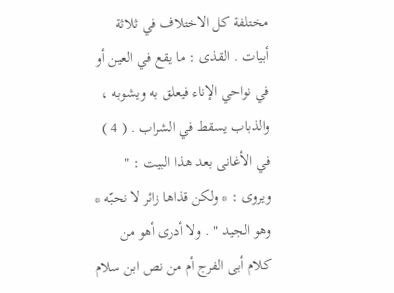مختلفة كل الاختلاف في ثلاثة أبيات . القذى : ما يقع في العين أو في نواحي الإناء فيعلق به ويشوبه ، والذباب يسقط في الشراب . ( 4 ) في الأغانى بعد هذا البيت : " ويروى : * ولكن قذاها زائر لا نحبّه * وهو الجيد " . ولا أدرى أهو من كلام أبى الفرج أم من نص ابن سلام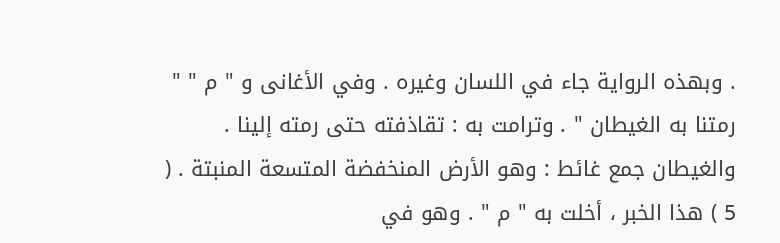. وبهذه الرواية جاء في اللسان وغيره . وفي الأغانى و " م " " رمتنا به الغيطان " . وترامت به : تقاذفته حتى رمته إلينا . والغيطان جمع غائط : وهو الأرض المنخفضة المتسعة المنبتة . ( 5 ) هذا الخبر ، أخلت به " م " . وهو في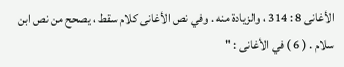الأغانى 8 : 314 ، والزيادة منه . وفي نص الأغانى كلام سقط ، يصحح من نص ابن سلام . ( 6 ) في الأغانى : "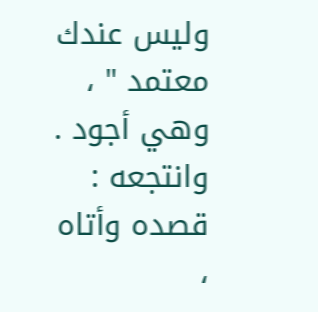وليس عندك معتمد " ، وهي أجود . وانتجعه : قصده وأتاه ،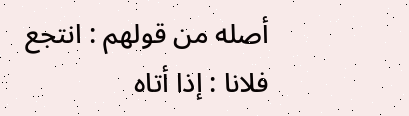أصله من قولهم : انتجع فلانا : إذا أتاه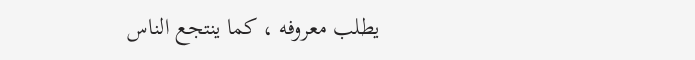يطلب معروفه ، كما ينتجع الناس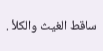ساقط الغيث والكلأ .